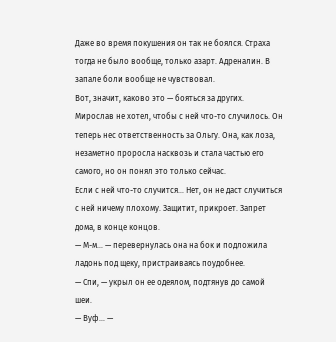Даже во время покушения он так не боялся. Страха тогда не было вообще, только азарт. Адреналин. В запале боли вообще не чувствовал.
Вот, значит, каково это — бояться за других. Мирослав не хотел, чтобы с ней что-то случилось. Он теперь нес ответственность за Ольгу. Она, как лоза, незаметно проросла насквозь и стала частью его самого, но он понял это только сейчас.
Если с ней что-то случится… Нет, он не даст случиться с ней ничему плохому. Защитит, прикроет. Запрет дома, в конце концов.
— М-м… — перевернулась она на бок и подложила ладонь под щеку, пристраиваясь поудобнее.
— Спи, — укрыл он ее одеялом, подтянув до самой шеи.
— Вуф… —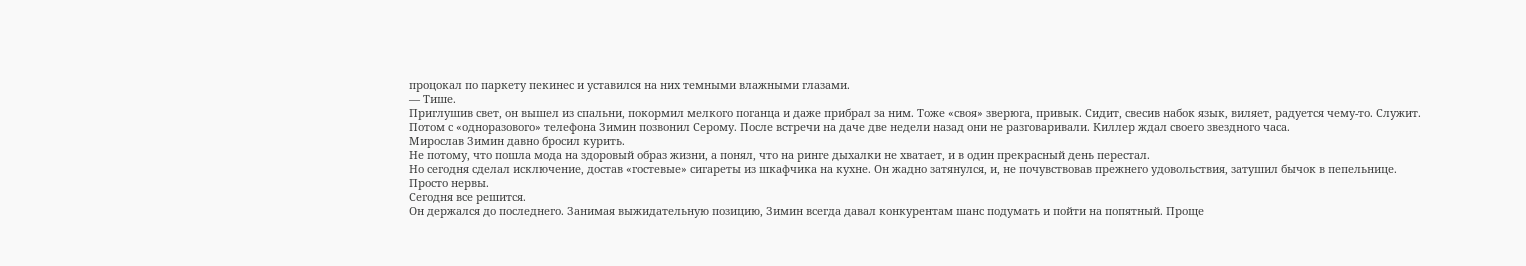процокал по паркету пекинес и уставился на них темными влажными глазами.
— Тише.
Приглушив свет, он вышел из спальни, покормил мелкого поганца и даже прибрал за ним. Тоже «своя» зверюга, привык. Сидит, свесив набок язык, виляет, радуется чему-то. Служит.
Потом с «одноразового» телефона Зимин позвонил Серому. После встречи на даче две недели назад они не разговаривали. Киллер ждал своего звездного часа.
Мирослав Зимин давно бросил курить.
Не потому, что пошла мода на здоровый образ жизни, а понял, что на ринге дыхалки не хватает, и в один прекрасный день перестал.
Но сегодня сделал исключение, достав «гостевые» сигареты из шкафчика на кухне. Он жадно затянулся, и, не почувствовав прежнего удовольствия, затушил бычок в пепельнице.
Просто нервы.
Сегодня все решится.
Он держался до последнего. Занимая выжидательную позицию, Зимин всегда давал конкурентам шанс подумать и пойти на попятный. Проще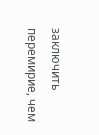заключить перемирие, чем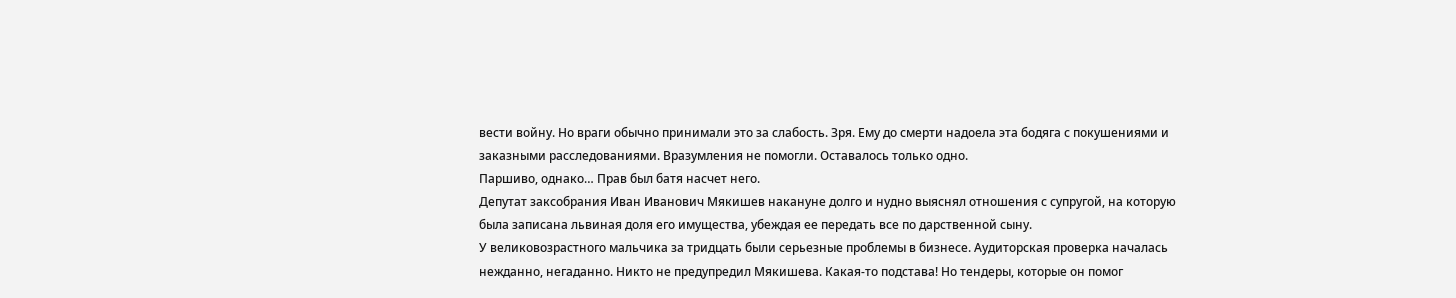вести войну. Но враги обычно принимали это за слабость. Зря. Ему до смерти надоела эта бодяга с покушениями и заказными расследованиями. Вразумления не помогли. Оставалось только одно.
Паршиво, однако… Прав был батя насчет него.
Депутат заксобрания Иван Иванович Мякишев накануне долго и нудно выяснял отношения с супругой, на которую была записана львиная доля его имущества, убеждая ее передать все по дарственной сыну.
У великовозрастного мальчика за тридцать были серьезные проблемы в бизнесе. Аудиторская проверка началась нежданно, негаданно. Никто не предупредил Мякишева. Какая-то подстава! Но тендеры, которые он помог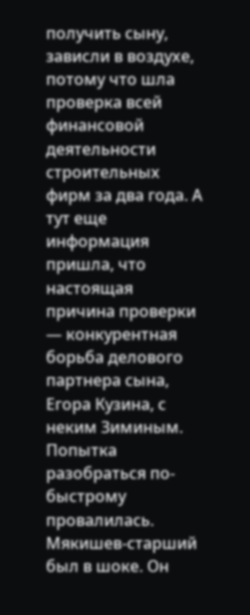получить сыну, зависли в воздухе, потому что шла проверка всей финансовой деятельности строительных фирм за два года. А тут еще информация пришла, что настоящая причина проверки — конкурентная борьба делового партнера сына, Егора Кузина, с неким Зиминым.
Попытка разобраться по-быстрому провалилась.
Мякишев-старший был в шоке. Он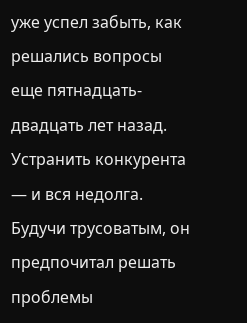уже успел забыть, как решались вопросы еще пятнадцать-двадцать лет назад. Устранить конкурента — и вся недолга.
Будучи трусоватым, он предпочитал решать проблемы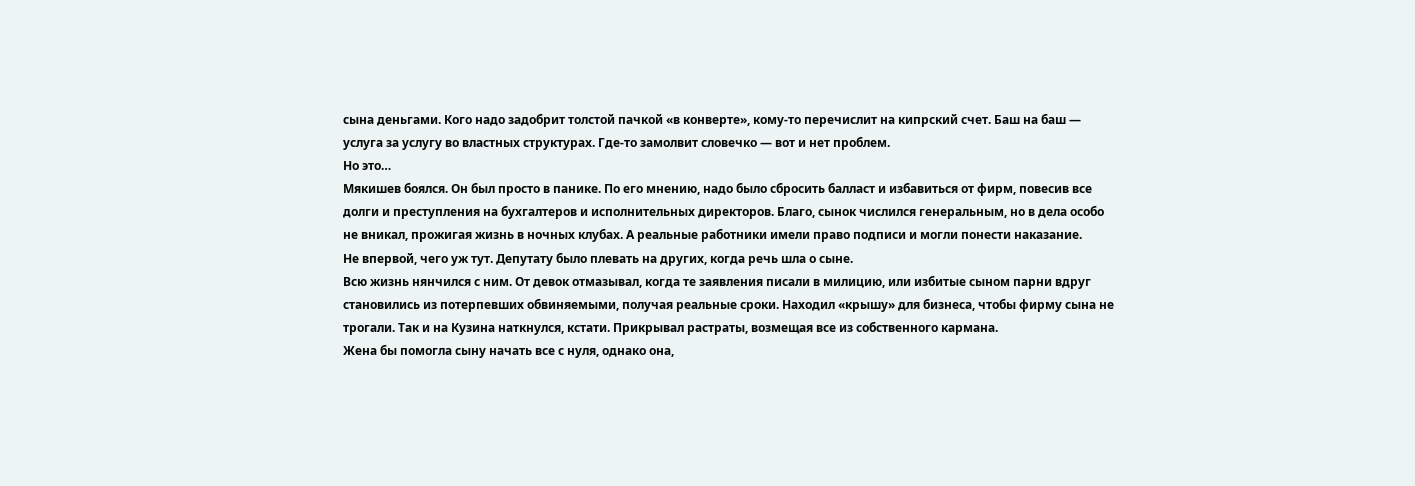сына деньгами. Кого надо задобрит толстой пачкой «в конверте», кому-то перечислит на кипрский счет. Баш на баш — услуга за услугу во властных структурах. Где-то замолвит словечко — вот и нет проблем.
Но это…
Мякишев боялся. Он был просто в панике. По его мнению, надо было сбросить балласт и избавиться от фирм, повесив все долги и преступления на бухгалтеров и исполнительных директоров. Благо, сынок числился генеральным, но в дела особо не вникал, прожигая жизнь в ночных клубах. А реальные работники имели право подписи и могли понести наказание.
Не впервой, чего уж тут. Депутату было плевать на других, когда речь шла о сыне.
Всю жизнь нянчился с ним. От девок отмазывал, когда те заявления писали в милицию, или избитые сыном парни вдруг становились из потерпевших обвиняемыми, получая реальные сроки. Находил «крышу» для бизнеса, чтобы фирму сына не трогали. Так и на Кузина наткнулся, кстати. Прикрывал растраты, возмещая все из собственного кармана.
Жена бы помогла сыну начать все с нуля, однако она,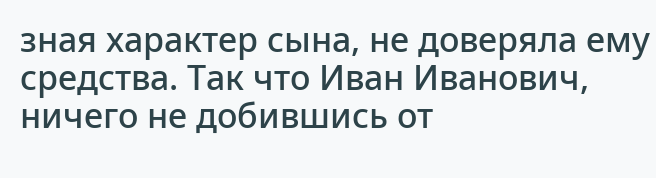зная характер сына, не доверяла ему средства. Так что Иван Иванович, ничего не добившись от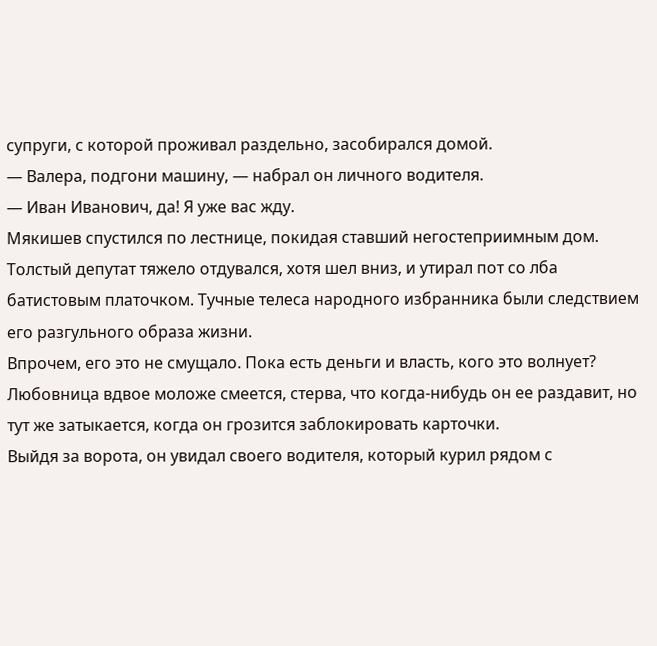супруги, с которой проживал раздельно, засобирался домой.
— Валера, подгони машину, — набрал он личного водителя.
— Иван Иванович, да! Я уже вас жду.
Мякишев спустился по лестнице, покидая ставший негостеприимным дом. Толстый депутат тяжело отдувался, хотя шел вниз, и утирал пот со лба батистовым платочком. Тучные телеса народного избранника были следствием его разгульного образа жизни.
Впрочем, его это не смущало. Пока есть деньги и власть, кого это волнует? Любовница вдвое моложе смеется, стерва, что когда-нибудь он ее раздавит, но тут же затыкается, когда он грозится заблокировать карточки.
Выйдя за ворота, он увидал своего водителя, который курил рядом с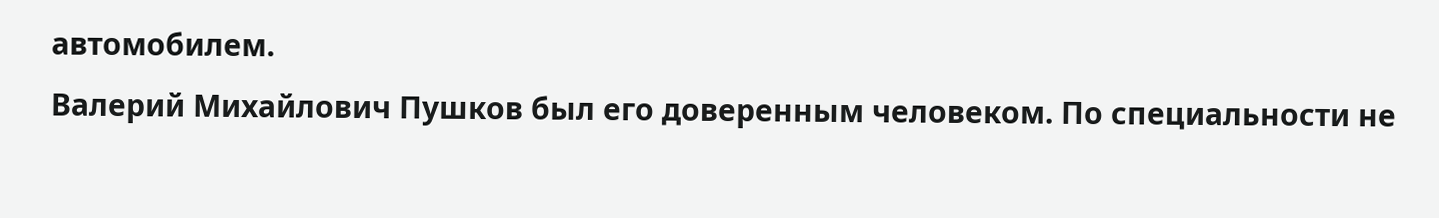автомобилем.
Валерий Михайлович Пушков был его доверенным человеком. По специальности не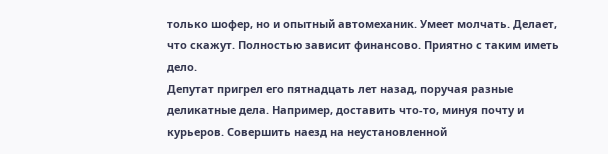только шофер, но и опытный автомеханик. Умеет молчать. Делает, что скажут. Полностью зависит финансово. Приятно с таким иметь дело.
Депутат пригрел его пятнадцать лет назад, поручая разные деликатные дела. Например, доставить что-то, минуя почту и курьеров. Совершить наезд на неустановленной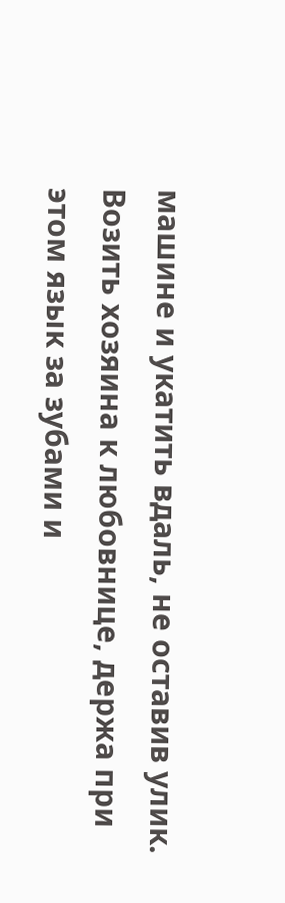машине и укатить вдаль, не оставив улик. Возить хозяина к любовнице, держа при этом язык за зубами и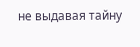не выдавая тайну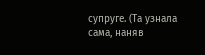супруге. (Та узнала сама, наняв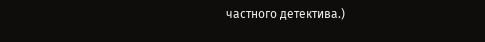частного детектива.)